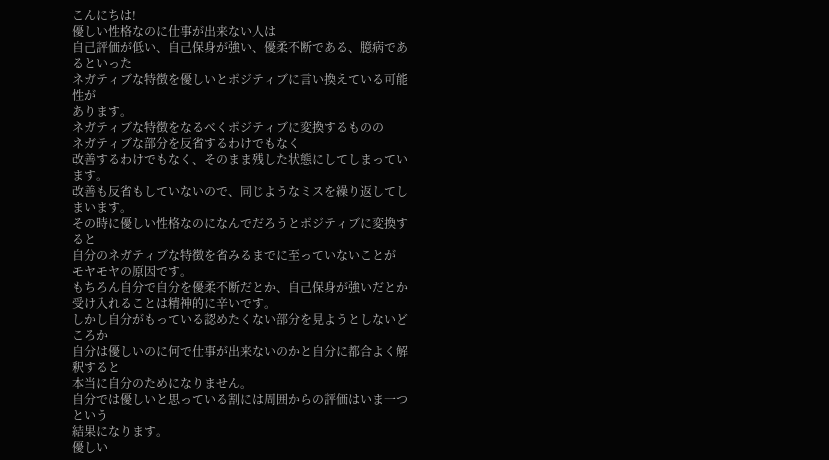こんにちは!
優しい性格なのに仕事が出来ない人は
自己評価が低い、自己保身が強い、優柔不断である、臆病であるといった
ネガティブな特徴を優しいとポジティブに言い換えている可能性が
あります。
ネガティブな特徴をなるべくポジティブに変換するものの
ネガティブな部分を反省するわけでもなく
改善するわけでもなく、そのまま残した状態にしてしまっています。
改善も反省もしていないので、同じようなミスを繰り返してしまいます。
その時に優しい性格なのになんでだろうとポジティブに変換すると
自分のネガティブな特徴を省みるまでに至っていないことが
モヤモヤの原因です。
もちろん自分で自分を優柔不断だとか、自己保身が強いだとか
受け入れることは精神的に辛いです。
しかし自分がもっている認めたくない部分を見ようとしないどころか
自分は優しいのに何で仕事が出来ないのかと自分に都合よく解釈すると
本当に自分のためになりません。
自分では優しいと思っている割には周囲からの評価はいま一つという
結果になります。
優しい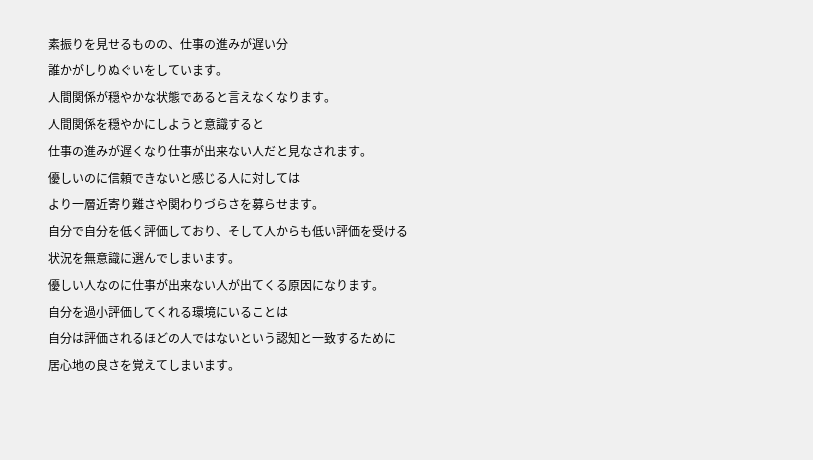素振りを見せるものの、仕事の進みが遅い分
誰かがしりぬぐいをしています。
人間関係が穏やかな状態であると言えなくなります。
人間関係を穏やかにしようと意識すると
仕事の進みが遅くなり仕事が出来ない人だと見なされます。
優しいのに信頼できないと感じる人に対しては
より一層近寄り難さや関わりづらさを募らせます。
自分で自分を低く評価しており、そして人からも低い評価を受ける
状況を無意識に選んでしまいます。
優しい人なのに仕事が出来ない人が出てくる原因になります。
自分を過小評価してくれる環境にいることは
自分は評価されるほどの人ではないという認知と一致するために
居心地の良さを覚えてしまいます。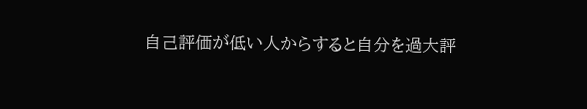自己評価が低い人からすると自分を過大評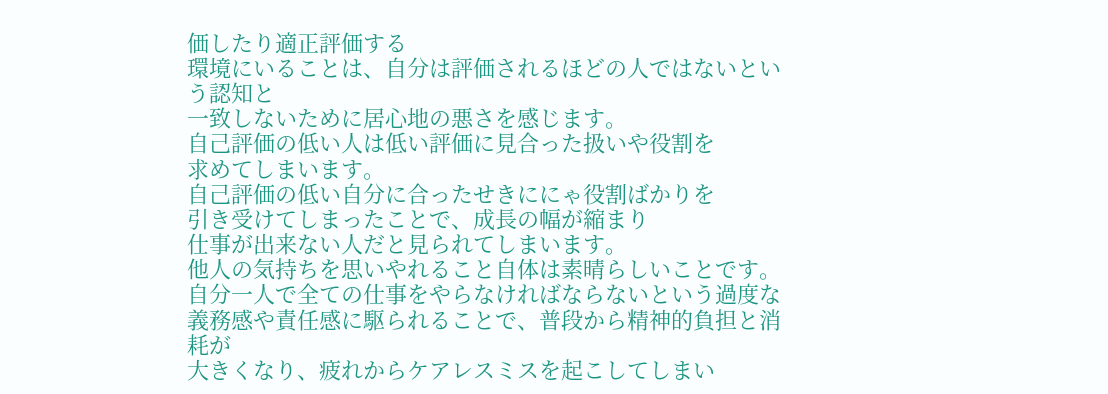価したり適正評価する
環境にいることは、自分は評価されるほどの人ではないという認知と
一致しないために居心地の悪さを感じます。
自己評価の低い人は低い評価に見合った扱いや役割を
求めてしまいます。
自己評価の低い自分に合ったせきににゃ役割ばかりを
引き受けてしまったことで、成長の幅が縮まり
仕事が出来ない人だと見られてしまいます。
他人の気持ちを思いやれること自体は素晴らしいことです。
自分一人で全ての仕事をやらなければならないという過度な
義務感や責任感に駆られることで、普段から精神的負担と消耗が
大きくなり、疲れからケアレスミスを起こしてしまい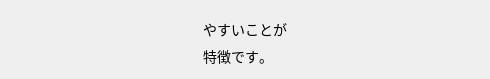やすいことが
特徴です。